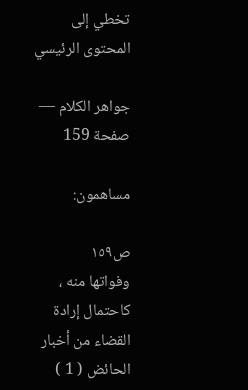تخطي إلى المحتوى الرئيسي

جواهر الكلام — صفحة 159

مساهمون:

ص١٥٩
وفواتها منه ، كاحتمال إرادة القضاء من أخبار الحائض ( 1 )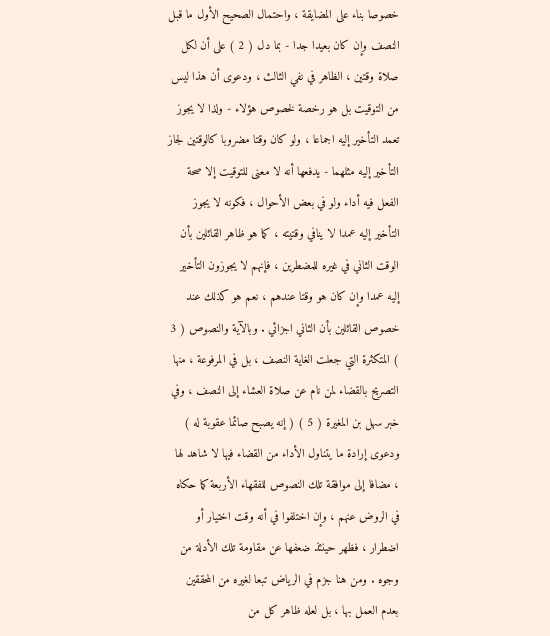خصوصا بناء على المضايقة ، واحتمال الصحيح الأول ما قبل النصف وإن كان بعيدا جدا - بما دل ( 2 ) على أن لكل صلاة وقتين ، الظاهر في نفي الثالث ، ودعوى أن هذا ليس من التوقيت بل هو رخصة لخصوص هؤلاء - ولذا لا يجوز تعمد التأخير إليه اجماعا ، ولو كان وقتا مضروبا كالوقتين لجاز التأخير إليه مثلهما - يدفعها أنه لا معنى للتوقيت إلا صحة الفعل فيه أداء ولو في بعض الأحوال ، فكونه لا يجوز التأخير إليه عمدا لا ينافي وقتيته ، كما هو ظاهر القائلين بأن الوقت الثاني في غيره للمضطرين ، فإنهم لا يجوزون التأخير إليه عمدا وإن كان هو وقتا عندهم ، نعم هو كذلك عند خصوص القائلين بأن الثاني اجزائي . وبالآية والنصوص ( 3 ) المتكثرة التي جعلت الغاية النصف ، بل في المرفوعة ، منها التصريح بالقضاء لمن نام عن صلاة العشاء إلى النصف ، وفي خبر سهل بن المغيرة ( 5 ) ( إنه يصبح صائما عقوبة له ) ودعوى إرادة ما يتناول الأداء من القضاء فيها لا شاهد لها ، مضافا إلى موافقة تلك النصوص للفقهاء الأربعة كما حكاه في الروض عنهم ، وإن اختلفوا في أنه وقت اختيار أو اضطرار ، فظهر حينئذ ضعفها عن مقاومة تلك الأدلة من وجوه . ومن هنا جزم في الرياض تبعا لغيره من المحققين بعدم العمل بها ، بل لعله ظاهر كل من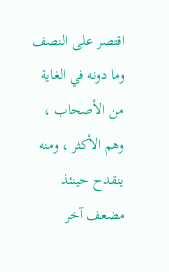اقتصر على النصف وما دونه في الغاية من الأصحاب ، وهم الأكثر ، ومنه ينقدح حينئذ مضعف آخر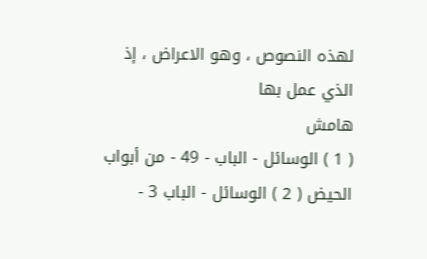لهذه النصوص ، وهو الاعراض ، إذ الذي عمل بها
هامش
( 1 ) الوسائل - الباب - 49 - من أبواب الحيض ( 2 ) الوسائل - الباب 3 -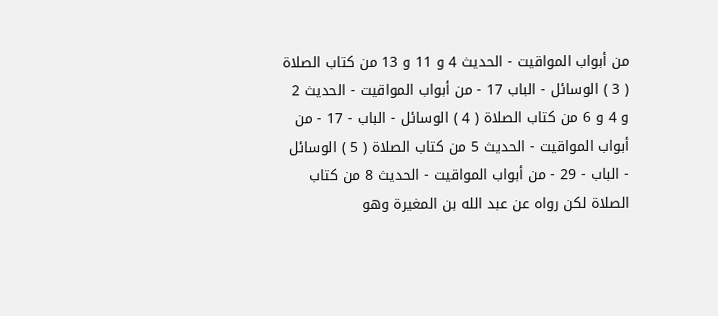من أبواب المواقيت - الحديث 4 و 11 و 13 من كتاب الصلاة ( 3 ) الوسائل - الباب 17 - من أبواب المواقيت - الحديث 2 و 4 و 6 من كتاب الصلاة ( 4 ) الوسائل - الباب - 17 - من أبواب المواقيت - الحديث 5 من كتاب الصلاة ( 5 ) الوسائل - الباب - 29 - من أبواب المواقيت - الحديث 8 من كتاب الصلاة لكن رواه عن عبد الله بن المغيرة وهو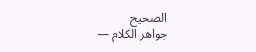الصحيح
جواهر الكلام —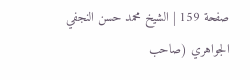صفحة 159 | الشيخ محمد حسن النجفي الجواهري (صاحب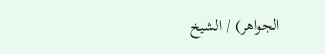الجواهر) / الشيخ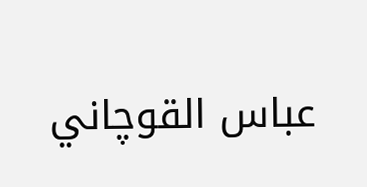عباس القوچاني